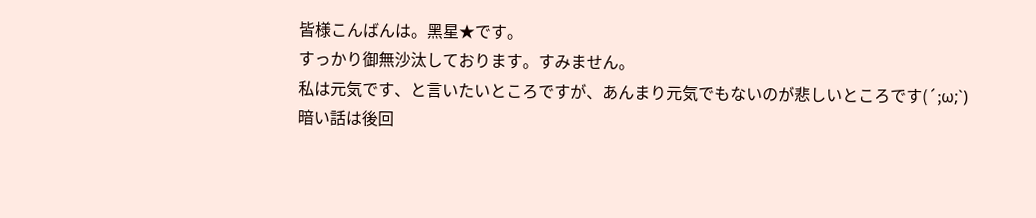皆様こんばんは。黑星★です。
すっかり御無沙汰しております。すみません。
私は元気です、と言いたいところですが、あんまり元気でもないのが悲しいところです(´;ω;`)
暗い話は後回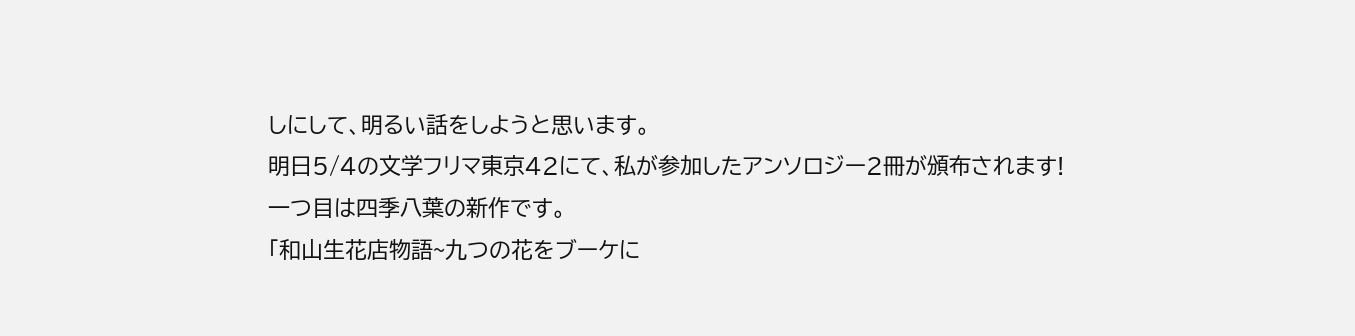しにして、明るい話をしようと思います。
明日5/4の文学フリマ東京42にて、私が参加したアンソロジー2冊が頒布されます!
一つ目は四季八葉の新作です。
「和山生花店物語~九つの花をブーケに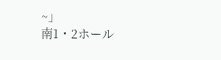~」
南1・2ホール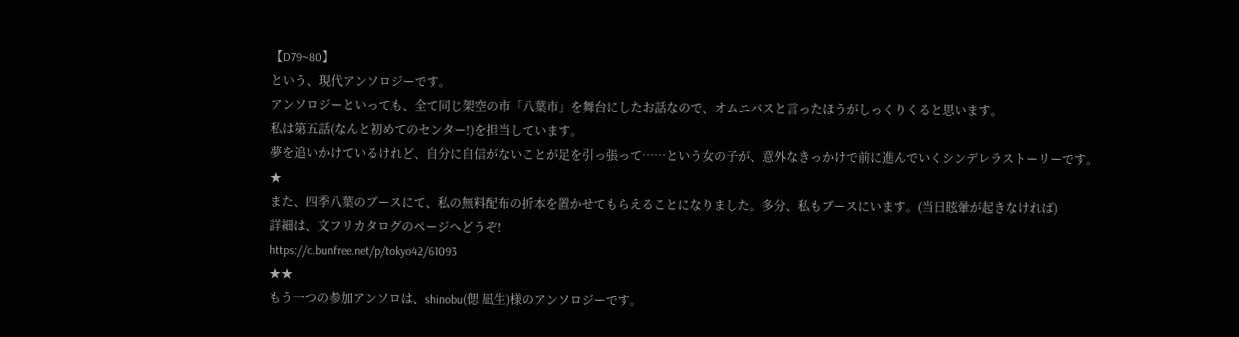【D79~80】
という、現代アンソロジーです。
アンソロジーといっても、全て同じ架空の市「八葉市」を舞台にしたお話なので、オムニバスと言ったほうがしっくりくると思います。
私は第五話(なんと初めてのセンター!)を担当しています。
夢を追いかけているけれど、自分に自信がないことが足を引っ張って……という女の子が、意外なきっかけで前に進んでいくシンデレラストーリーです。
★
また、四季八葉のブースにて、私の無料配布の折本を置かせてもらえることになりました。多分、私もブースにいます。(当日眩暈が起きなければ)
詳細は、文フリカタログのページへどうぞ!
https://c.bunfree.net/p/tokyo42/61093
★★
もう一つの参加アンソロは、shinobu(偲 凪生)様のアンソロジーです。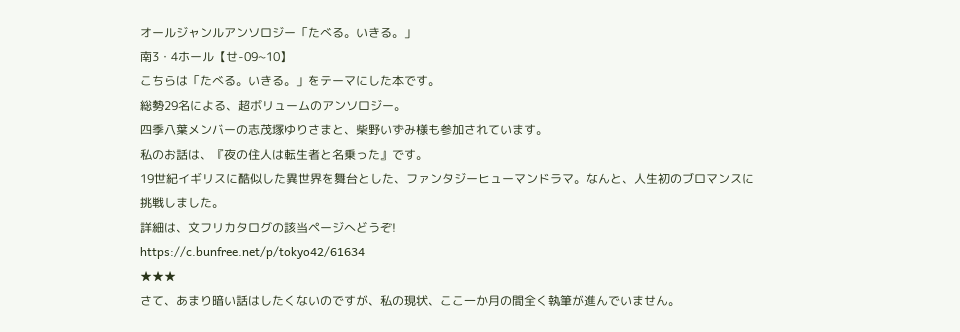オールジャンルアンソロジー「たべる。いきる。」
南3・4ホール【せ-09~10】
こちらは「たべる。いきる。」をテーマにした本です。
総勢29名による、超ボリュームのアンソロジー。
四季八葉メンバーの志茂塚ゆりさまと、柴野いずみ様も参加されています。
私のお話は、『夜の住人は転生者と名乗った』です。
19世紀イギリスに酷似した異世界を舞台とした、ファンタジーヒューマンドラマ。なんと、人生初のブロマンスに挑戦しました。
詳細は、文フリカタログの該当ページへどうぞ!
https://c.bunfree.net/p/tokyo42/61634
★★★
さて、あまり暗い話はしたくないのですが、私の現状、ここ一か月の間全く執筆が進んでいません。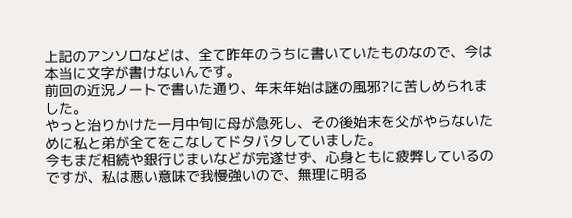上記のアンソロなどは、全て昨年のうちに書いていたものなので、今は本当に文字が書けないんです。
前回の近況ノートで書いた通り、年末年始は謎の風邪?に苦しめられました。
やっと治りかけた一月中旬に母が急死し、その後始末を父がやらないために私と弟が全てをこなしてドタバタしていました。
今もまだ相続や銀行じまいなどが完遂せず、心身ともに疲弊しているのですが、私は悪い意味で我慢強いので、無理に明る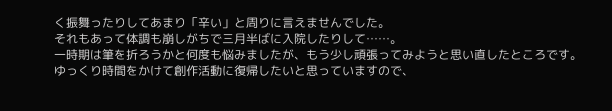く振舞ったりしてあまり「辛い」と周りに言えませんでした。
それもあって体調も崩しがちで三月半ばに入院したりして……。
一時期は筆を折ろうかと何度も悩みましたが、もう少し頑張ってみようと思い直したところです。
ゆっくり時間をかけて創作活動に復帰したいと思っていますので、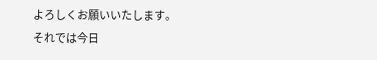よろしくお願いいたします。
それでは今日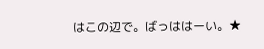はこの辺で。ばっははーい。★